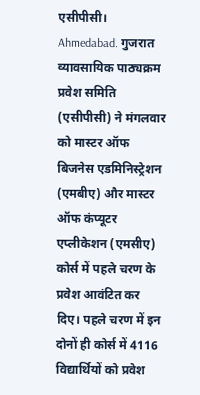एसीपीसी।
Ahmedabad. गुजरात व्यावसायिक पाठ्यक्रम प्रवेश समिति (एसीपीसी) ने मंगलवार को मास्टर ऑफ बिजनेस एडमिनिस्ट्रेशन (एमबीए) और मास्टर ऑफ कंप्यूटर एप्लीकेशन (एमसीए) कोर्स में पहले चरण के प्रवेश आवंटित कर दिए। पहले चरण में इन दोनों ही कोर्स में 4116 विद्यार्थियों को प्रवेश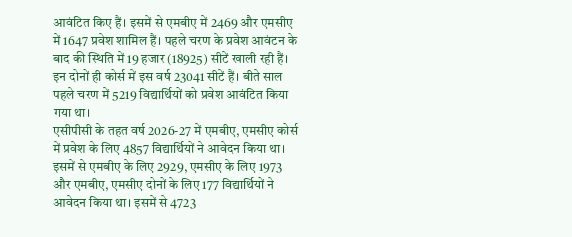आवंटित किए हैं। इसमें से एमबीए में 2469 और एमसीए में 1647 प्रवेश शामिल हैं। पहले चरण के प्रवेश आवंटन के बाद की स्थिति में 19 हजार (18925) सीटें खाली रही हैं। इन दोनों ही कोर्स में इस वर्ष 23041 सीटें हैं। बीते साल पहले चरण में 5219 विद्यार्थियों को प्रवेश आवंटित किया गया था।
एसीपीसी के तहत वर्ष 2026-27 में एमबीए, एमसीए कोर्स में प्रवेश के लिए 4857 विद्यार्थियों ने आवेदन किया था। इसमें से एमबीए के लिए 2929, एमसीए के लिए 1973 और एमबीए, एमसीए दोनों के लिए 177 विद्यार्थियों ने आवेदन किया था। इसमें से 4723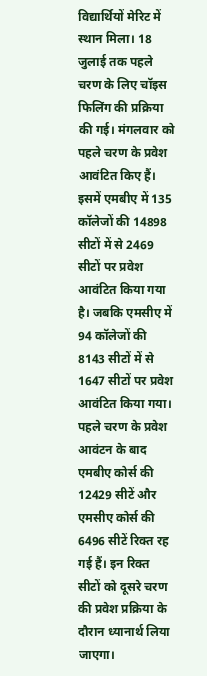विद्यार्थियों मेरिट में स्थान मिला। 18 जुलाई तक पहले चरण के लिए चॉइस फिलिंग की प्रक्रिया की गई। मंगलवार को पहले चरण के प्रवेश आवंटित किए हैं। इसमें एमबीए में 135 कॉलेजों की 14898 सीटों में से 2469 सीटों पर प्रवेश आवंटित किया गया है। जबकि एमसीए में 94 कॉलेजों की 8143 सीटों में से 1647 सीटों पर प्रवेश आवंटित किया गया। पहले चरण के प्रवेश आवंटन के बाद एमबीए कोर्स की 12429 सीटें और एमसीए कोर्स की 6496 सीटें रिक्त रह गई हैं। इन रिक्त सीटों को दूसरे चरण की प्रवेश प्रक्रिया के दौरान ध्यानार्थ लिया जाएगा।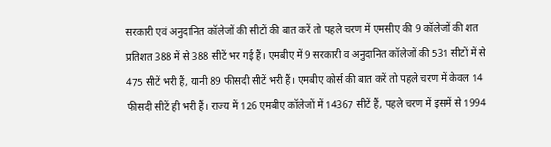सरकारी एवं अनुदानित कॉलेजों की सीटों की बात करें तो पहले चरण में एमसीए की 9 कॉलेजों की शत प्रतिशत 388 में से 388 सीटें भर गई हैं। एमबीए में 9 सरकारी व अनुदानित कॉलेजों की 531 सीटों में से 475 सीटें भरी हैं, यानी 89 फीसदी सीटें भरी हैं। एमबीए कोर्स की बात करें तो पहले चरण में केवल 14 फीसदी सीटें ही भरी हैं। राज्य में 126 एमबीए कॉलेजों में 14367 सीटें हैं, पहले चरण में इसमें से 1994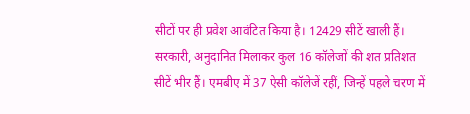सीटों पर ही प्रवेश आवंटित किया है। 12429 सीटें खाली हैं। सरकारी, अनुदानित मिलाकर कुल 16 कॉलेजों की शत प्रतिशत सीटें भीर हैं। एमबीए में 37 ऐसी कॉलेजें रहीं, जिन्हें पहले चरण में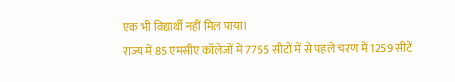एक भी विद्यार्थी नहीं मिल पाया।
राज्य में 85 एमसीए कॉलेजों में 7755 सीटों में से पहले चरण में 1259 सीटें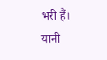भरी हैं। यानी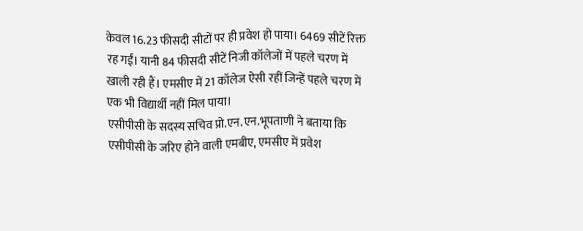केवल 16.23 फीसदी सीटों पर ही प्रवेश हो पाया। 6469 सीटें रिक्त रह गईं। यानी 84 फीसदी सीटें निजी कॉलेजों में पहले चरण में खाली रही हैं। एमसीए में 21 कॉलेज ऐसी रहीं जिन्हें पहले चरण में एक भी विद्यार्थी नहीं मिल पाया।
एसीपीसी के सदस्य सचिव प्रो.एन.एन.भूपताणी ने बताया कि एसीपीसी के जरिए होने वाली एमबीए, एमसीए में प्रवेश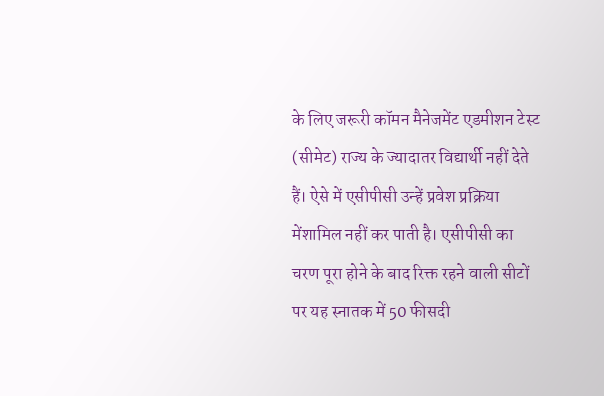के लिए जरूरी कॉमन मैनेजमेंट एडमीशन टेस्ट (सीमेट) राज्य के ज्यादातर विद्यार्थी नहीं देते हैं। ऐसे में एसीपीसी उन्हें प्रवेश प्रक्रिया मेंशामिल नहीं कर पाती है। एसीपीसी का चरण पूरा होने के बाद रिक्त रहने वाली सीटों पर यह स्नातक में 50 फीसदी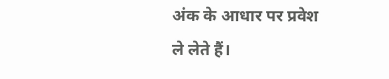अंक के आधार पर प्रवेश ले लेते हैं।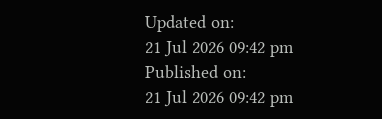Updated on:
21 Jul 2026 09:42 pm
Published on:
21 Jul 2026 09:42 pm